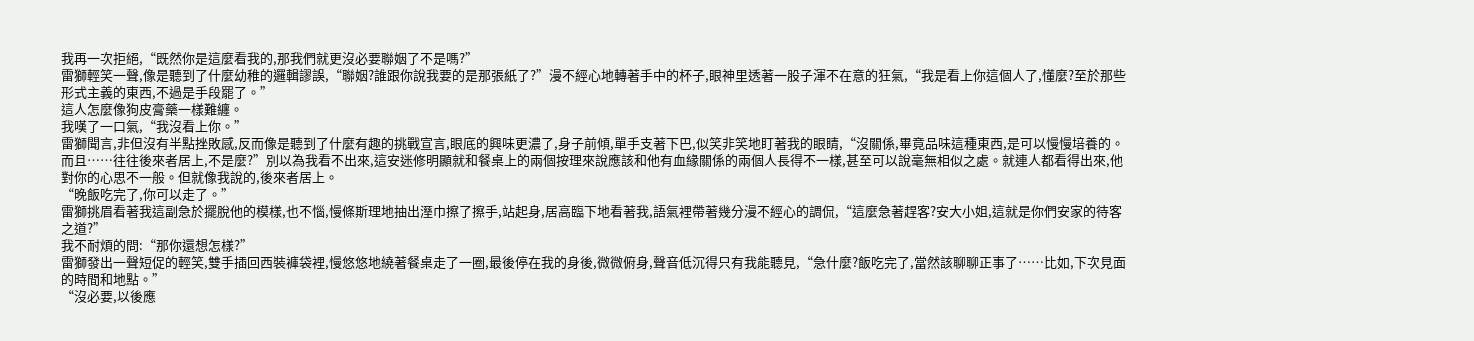我再一次拒絕,“既然你是這麼看我的,那我們就更沒必要聯姻了不是嗎?”
雷獅輕笑一聲,像是聽到了什麼幼稚的邏輯謬誤,“聯姻?誰跟你說我要的是那張紙了?”漫不經心地轉著手中的杯子,眼神里透著一股子渾不在意的狂氣,“我是看上你這個人了,懂麼?至於那些形式主義的東西,不過是手段罷了。”
這人怎麼像狗皮膏藥一樣難纏。
我嘆了一口氣,“我沒看上你。”
雷獅聞言,非但沒有半點挫敗感,反而像是聽到了什麼有趣的挑戰宣言,眼底的興味更濃了,身子前傾,單手支著下巴,似笑非笑地盯著我的眼睛,“沒關係,畢竟品味這種東西,是可以慢慢培養的。而且……往往後來者居上,不是麼?”別以為我看不出來,這安迷修明顯就和餐桌上的兩個按理來說應該和他有血緣關係的兩個人長得不一樣,甚至可以說毫無相似之處。就連人都看得出來,他對你的心思不一般。但就像我說的,後來者居上。
“晚飯吃完了,你可以走了。”
雷獅挑眉看著我這副急於擺脫他的模樣,也不惱,慢條斯理地抽出溼巾擦了擦手,站起身,居高臨下地看著我,語氣裡帶著幾分漫不經心的調侃,“這麼急著趕客?安大小姐,這就是你們安家的待客之道?”
我不耐煩的問:“那你還想怎樣?”
雷獅發出一聲短促的輕笑,雙手插回西裝褲袋裡,慢悠悠地繞著餐桌走了一圈,最後停在我的身後,微微俯身,聲音低沉得只有我能聽見,“急什麼?飯吃完了,當然該聊聊正事了……比如,下次見面的時間和地點。”
“沒必要,以後應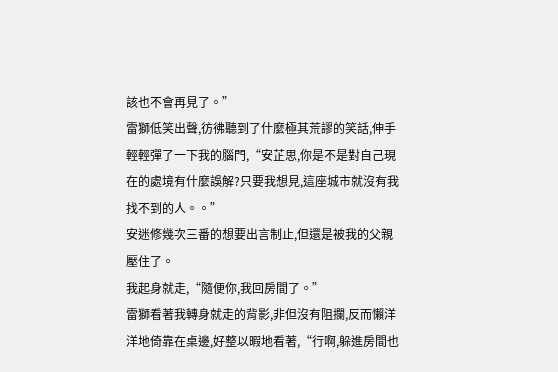該也不會再見了。”
雷獅低笑出聲,彷彿聽到了什麼極其荒謬的笑話,伸手輕輕彈了一下我的腦門,“安芷思,你是不是對自己現在的處境有什麼誤解?只要我想見,這座城市就沒有我找不到的人。。”
安迷修幾次三番的想要出言制止,但還是被我的父親壓住了。
我起身就走,“隨便你,我回房間了。”
雷獅看著我轉身就走的背影,非但沒有阻攔,反而懶洋洋地倚靠在桌邊,好整以暇地看著,“行啊,躲進房間也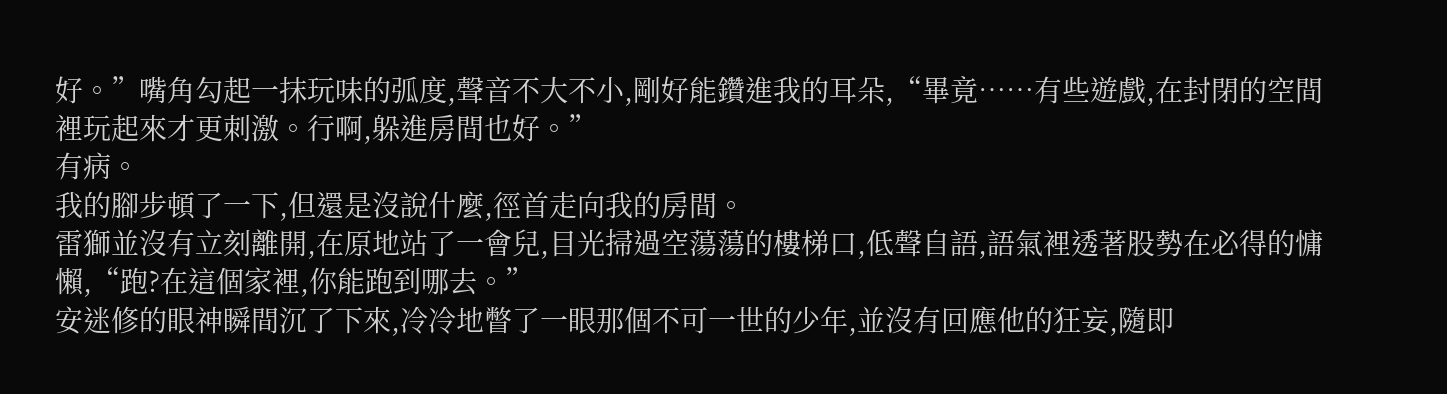好。”嘴角勾起一抹玩味的弧度,聲音不大不小,剛好能鑽進我的耳朵,“畢竟……有些遊戲,在封閉的空間裡玩起來才更刺激。行啊,躲進房間也好。”
有病。
我的腳步頓了一下,但還是沒說什麼,徑首走向我的房間。
雷獅並沒有立刻離開,在原地站了一會兒,目光掃過空蕩蕩的樓梯口,低聲自語,語氣裡透著股勢在必得的慵懶,“跑?在這個家裡,你能跑到哪去。”
安迷修的眼神瞬間沉了下來,冷冷地瞥了一眼那個不可一世的少年,並沒有回應他的狂妄,隨即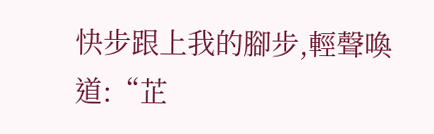快步跟上我的腳步,輕聲喚道:“芷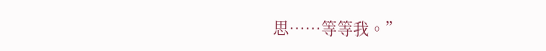思……等等我。”